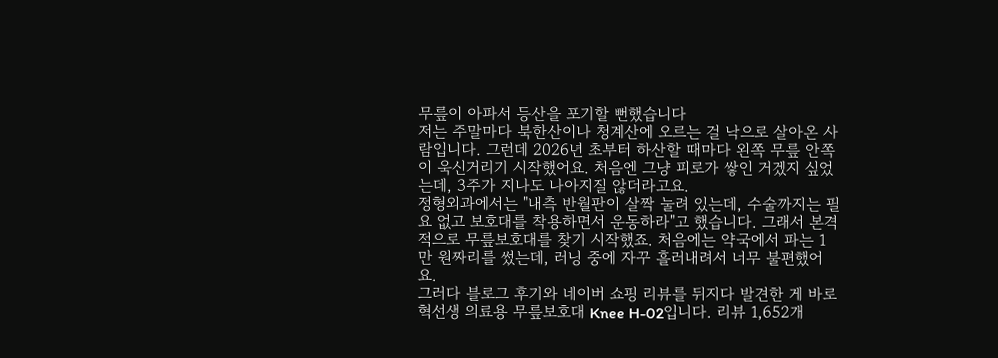무릎이 아파서 등산을 포기할 뻔했습니다
저는 주말마다 북한산이나 청계산에 오르는 걸 낙으로 살아온 사람입니다. 그런데 2026년 초부터 하산할 때마다 왼쪽 무릎 안쪽이 욱신거리기 시작했어요. 처음엔 그냥 피로가 쌓인 거겠지 싶었는데, 3주가 지나도 나아지질 않더라고요.
정형외과에서는 "내측 반월판이 살짝 눌려 있는데, 수술까지는 필요 없고 보호대를 착용하면서 운동하라"고 했습니다. 그래서 본격적으로 무릎보호대를 찾기 시작했죠. 처음에는 약국에서 파는 1만 원짜리를 썼는데, 러닝 중에 자꾸 흘러내려서 너무 불편했어요.
그러다 블로그 후기와 네이버 쇼핑 리뷰를 뒤지다 발견한 게 바로 혁선생 의료용 무릎보호대 Knee H-02입니다. 리뷰 1,652개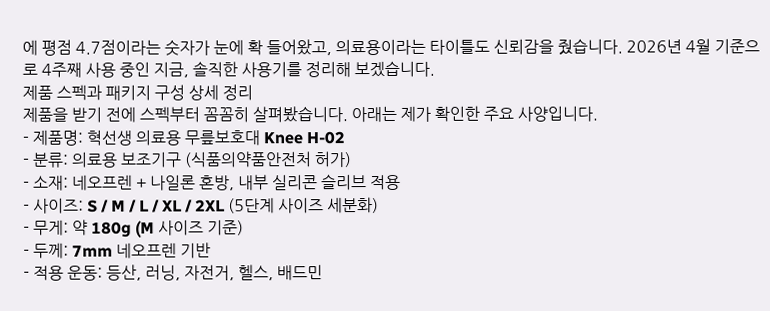에 평점 4.7점이라는 숫자가 눈에 확 들어왔고, 의료용이라는 타이틀도 신뢰감을 줬습니다. 2026년 4월 기준으로 4주째 사용 중인 지금, 솔직한 사용기를 정리해 보겠습니다.
제품 스펙과 패키지 구성 상세 정리
제품을 받기 전에 스펙부터 꼼꼼히 살펴봤습니다. 아래는 제가 확인한 주요 사양입니다.
- 제품명: 혁선생 의료용 무릎보호대 Knee H-02
- 분류: 의료용 보조기구 (식품의약품안전처 허가)
- 소재: 네오프렌 + 나일론 혼방, 내부 실리콘 슬리브 적용
- 사이즈: S / M / L / XL / 2XL (5단계 사이즈 세분화)
- 무게: 약 180g (M 사이즈 기준)
- 두께: 7mm 네오프렌 기반
- 적용 운동: 등산, 러닝, 자전거, 헬스, 배드민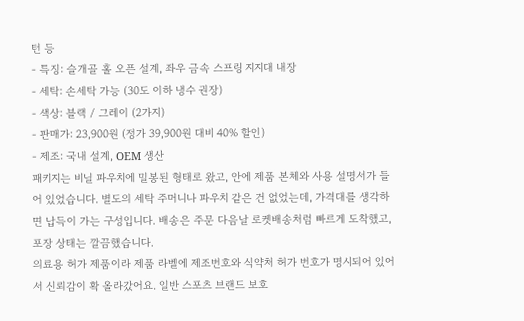턴 등
- 특징: 슬개골 홀 오픈 설계, 좌우 금속 스프링 지지대 내장
- 세탁: 손세탁 가능 (30도 이하 냉수 권장)
- 색상: 블랙 / 그레이 (2가지)
- 판매가: 23,900원 (정가 39,900원 대비 40% 할인)
- 제조: 국내 설계, OEM 생산
패키지는 비닐 파우치에 밀봉된 형태로 왔고, 안에 제품 본체와 사용 설명서가 들어 있었습니다. 별도의 세탁 주머니나 파우치 같은 건 없었는데, 가격대를 생각하면 납득이 가는 구성입니다. 배송은 주문 다음날 로켓배송처럼 빠르게 도착했고, 포장 상태는 깔끔했습니다.
의료용 허가 제품이라 제품 라벨에 제조번호와 식약처 허가 번호가 명시되어 있어서 신뢰감이 확 올라갔어요. 일반 스포츠 브랜드 보호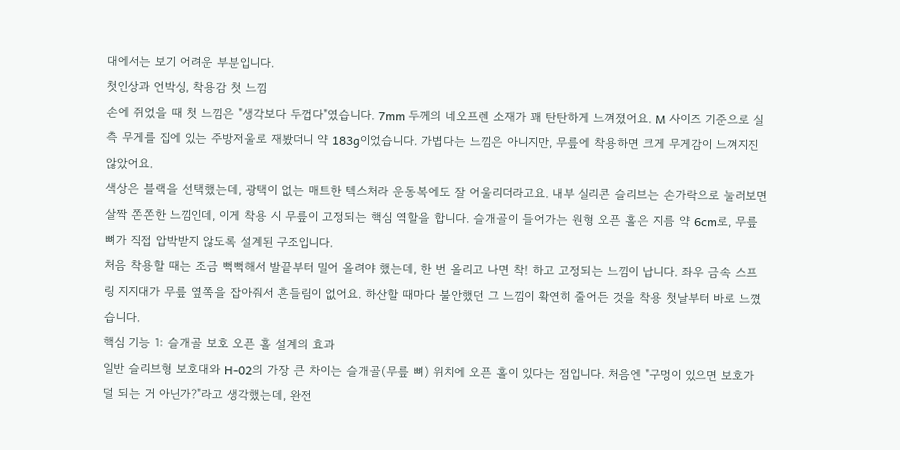대에서는 보기 어려운 부분입니다.
첫인상과 언박싱, 착용감 첫 느낌
손에 쥐었을 때 첫 느낌은 "생각보다 두껍다"였습니다. 7mm 두께의 네오프렌 소재가 꽤 탄탄하게 느껴졌어요. M 사이즈 기준으로 실측 무게를 집에 있는 주방저울로 재봤더니 약 183g이었습니다. 가볍다는 느낌은 아니지만, 무릎에 착용하면 크게 무게감이 느껴지진 않았어요.
색상은 블랙을 선택했는데, 광택이 없는 매트한 텍스처라 운동복에도 잘 어울리더라고요. 내부 실리콘 슬리브는 손가락으로 눌러보면 살짝 쫀쫀한 느낌인데, 이게 착용 시 무릎이 고정되는 핵심 역할을 합니다. 슬개골이 들어가는 원형 오픈 홀은 지름 약 6cm로, 무릎 뼈가 직접 압박받지 않도록 설계된 구조입니다.
처음 착용할 때는 조금 뻑뻑해서 발끝부터 밀어 올려야 했는데, 한 번 올리고 나면 착! 하고 고정되는 느낌이 납니다. 좌우 금속 스프링 지지대가 무릎 옆쪽을 잡아줘서 흔들림이 없어요. 하산할 때마다 불안했던 그 느낌이 확연히 줄어든 것을 착용 첫날부터 바로 느꼈습니다.
핵심 기능 1: 슬개골 보호 오픈 홀 설계의 효과
일반 슬리브형 보호대와 H-02의 가장 큰 차이는 슬개골(무릎 뼈) 위치에 오픈 홀이 있다는 점입니다. 처음엔 "구멍이 있으면 보호가 덜 되는 거 아닌가?"라고 생각했는데, 완전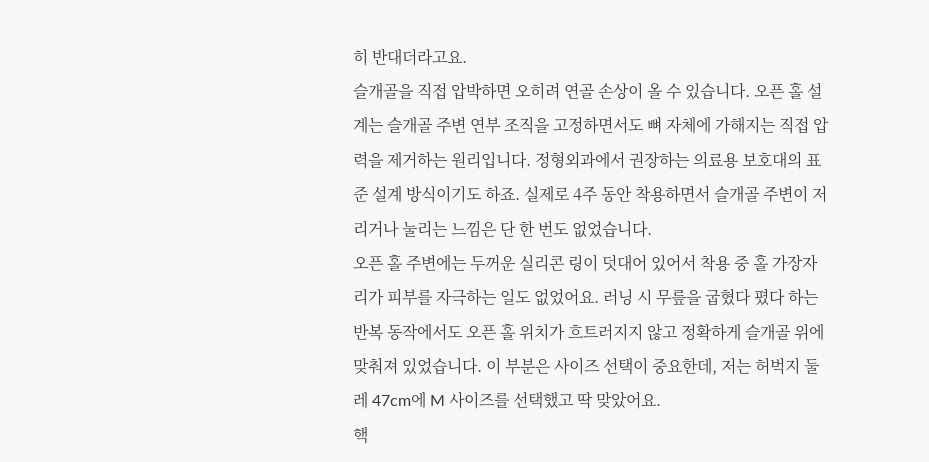히 반대더라고요.
슬개골을 직접 압박하면 오히려 연골 손상이 올 수 있습니다. 오픈 홀 설계는 슬개골 주변 연부 조직을 고정하면서도 뼈 자체에 가해지는 직접 압력을 제거하는 원리입니다. 정형외과에서 권장하는 의료용 보호대의 표준 설계 방식이기도 하죠. 실제로 4주 동안 착용하면서 슬개골 주변이 저리거나 눌리는 느낌은 단 한 번도 없었습니다.
오픈 홀 주변에는 두꺼운 실리콘 링이 덧대어 있어서 착용 중 홀 가장자리가 피부를 자극하는 일도 없었어요. 러닝 시 무릎을 굽혔다 폈다 하는 반복 동작에서도 오픈 홀 위치가 흐트러지지 않고 정확하게 슬개골 위에 맞춰져 있었습니다. 이 부분은 사이즈 선택이 중요한데, 저는 허벅지 둘레 47cm에 M 사이즈를 선택했고 딱 맞았어요.
핵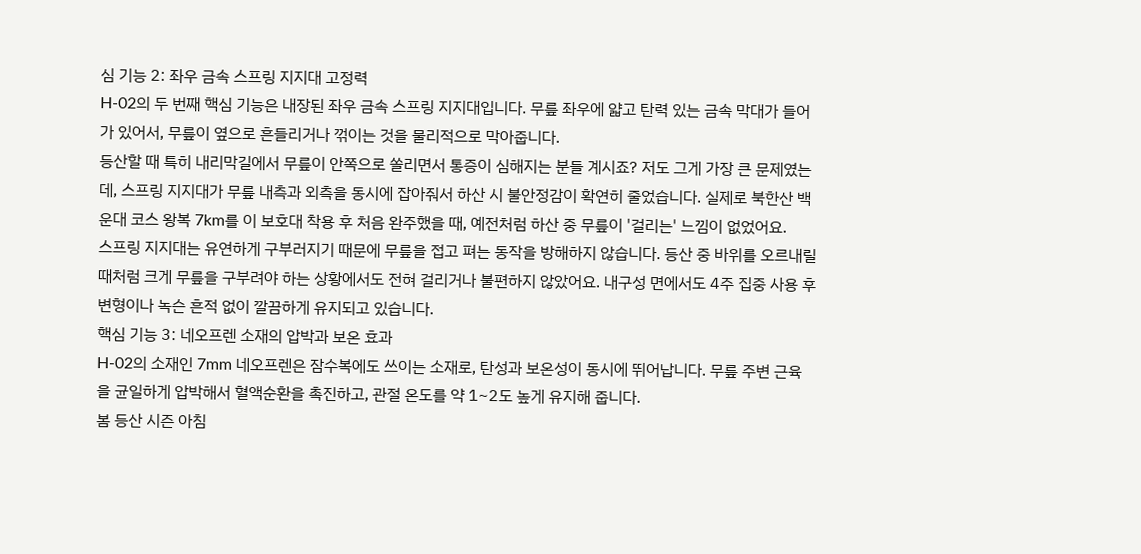심 기능 2: 좌우 금속 스프링 지지대 고정력
H-02의 두 번째 핵심 기능은 내장된 좌우 금속 스프링 지지대입니다. 무릎 좌우에 얇고 탄력 있는 금속 막대가 들어가 있어서, 무릎이 옆으로 흔들리거나 꺾이는 것을 물리적으로 막아줍니다.
등산할 때 특히 내리막길에서 무릎이 안쪽으로 쏠리면서 통증이 심해지는 분들 계시죠? 저도 그게 가장 큰 문제였는데, 스프링 지지대가 무릎 내측과 외측을 동시에 잡아줘서 하산 시 불안정감이 확연히 줄었습니다. 실제로 북한산 백운대 코스 왕복 7km를 이 보호대 착용 후 처음 완주했을 때, 예전처럼 하산 중 무릎이 '걸리는' 느낌이 없었어요.
스프링 지지대는 유연하게 구부러지기 때문에 무릎을 접고 펴는 동작을 방해하지 않습니다. 등산 중 바위를 오르내릴 때처럼 크게 무릎을 구부려야 하는 상황에서도 전혀 걸리거나 불편하지 않았어요. 내구성 면에서도 4주 집중 사용 후 변형이나 녹슨 흔적 없이 깔끔하게 유지되고 있습니다.
핵심 기능 3: 네오프렌 소재의 압박과 보온 효과
H-02의 소재인 7mm 네오프렌은 잠수복에도 쓰이는 소재로, 탄성과 보온성이 동시에 뛰어납니다. 무릎 주변 근육을 균일하게 압박해서 혈액순환을 촉진하고, 관절 온도를 약 1~2도 높게 유지해 줍니다.
봄 등산 시즌 아침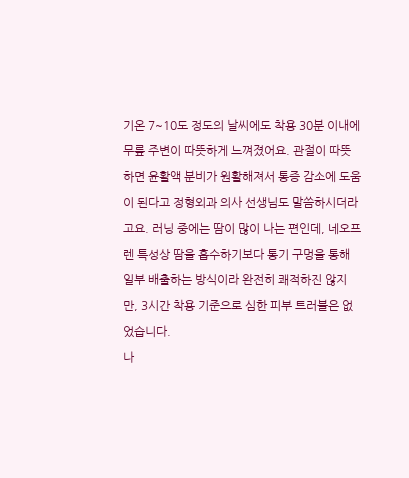기온 7~10도 정도의 날씨에도 착용 30분 이내에 무릎 주변이 따뜻하게 느껴졌어요. 관절이 따뜻하면 윤활액 분비가 원활해져서 통증 감소에 도움이 된다고 정형외과 의사 선생님도 말씀하시더라고요. 러닝 중에는 땀이 많이 나는 편인데, 네오프렌 특성상 땀을 흡수하기보다 통기 구멍을 통해 일부 배출하는 방식이라 완전히 쾌적하진 않지만, 3시간 착용 기준으로 심한 피부 트러블은 없었습니다.
나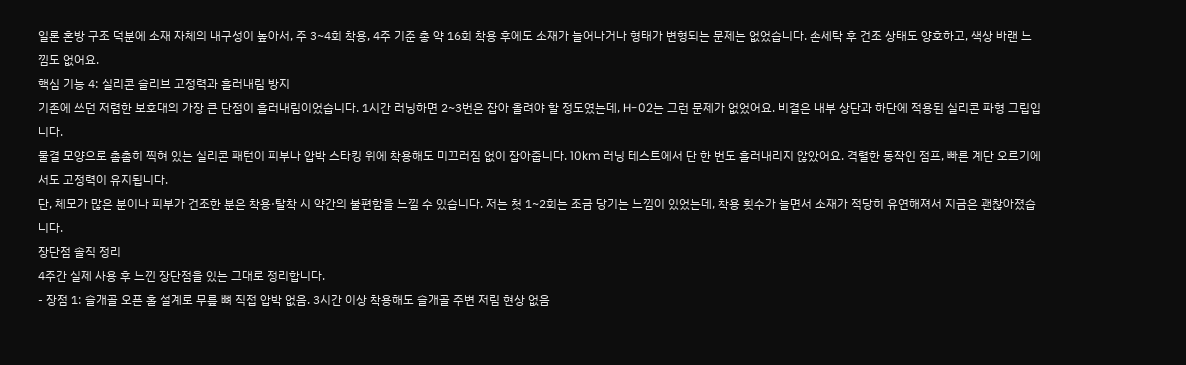일론 혼방 구조 덕분에 소재 자체의 내구성이 높아서, 주 3~4회 착용, 4주 기준 총 약 16회 착용 후에도 소재가 늘어나거나 형태가 변형되는 문제는 없었습니다. 손세탁 후 건조 상태도 양호하고, 색상 바랜 느낌도 없어요.
핵심 기능 4: 실리콘 슬리브 고정력과 흘러내림 방지
기존에 쓰던 저렴한 보호대의 가장 큰 단점이 흘러내림이었습니다. 1시간 러닝하면 2~3번은 잡아 올려야 할 정도였는데, H-02는 그런 문제가 없었어요. 비결은 내부 상단과 하단에 적용된 실리콘 파형 그립입니다.
물결 모양으로 촘촘히 찍혀 있는 실리콘 패턴이 피부나 압박 스타킹 위에 착용해도 미끄러짐 없이 잡아줍니다. 10km 러닝 테스트에서 단 한 번도 흘러내리지 않았어요. 격렬한 동작인 점프, 빠른 계단 오르기에서도 고정력이 유지됩니다.
단, 체모가 많은 분이나 피부가 건조한 분은 착용·탈착 시 약간의 불편함을 느낄 수 있습니다. 저는 첫 1~2회는 조금 당기는 느낌이 있었는데, 착용 횟수가 늘면서 소재가 적당히 유연해져서 지금은 괜찮아졌습니다.
장단점 솔직 정리
4주간 실제 사용 후 느낀 장단점을 있는 그대로 정리합니다.
- 장점 1: 슬개골 오픈 홀 설계로 무릎 뼈 직접 압박 없음. 3시간 이상 착용해도 슬개골 주변 저림 현상 없음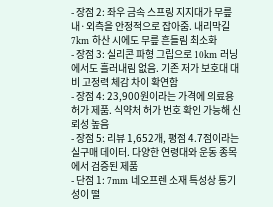- 장점 2: 좌우 금속 스프링 지지대가 무릎 내·외측을 안정적으로 잡아줌. 내리막길 7km 하산 시에도 무릎 흔들림 최소화
- 장점 3: 실리콘 파형 그립으로 10km 러닝에서도 흘러내림 없음. 기존 저가 보호대 대비 고정력 체감 차이 확연함
- 장점 4: 23,900원이라는 가격에 의료용 허가 제품. 식약처 허가 번호 확인 가능해 신뢰성 높음
- 장점 5: 리뷰 1,652개, 평점 4.7점이라는 실구매 데이터. 다양한 연령대와 운동 종목에서 검증된 제품
- 단점 1: 7mm 네오프렌 소재 특성상 통기성이 떨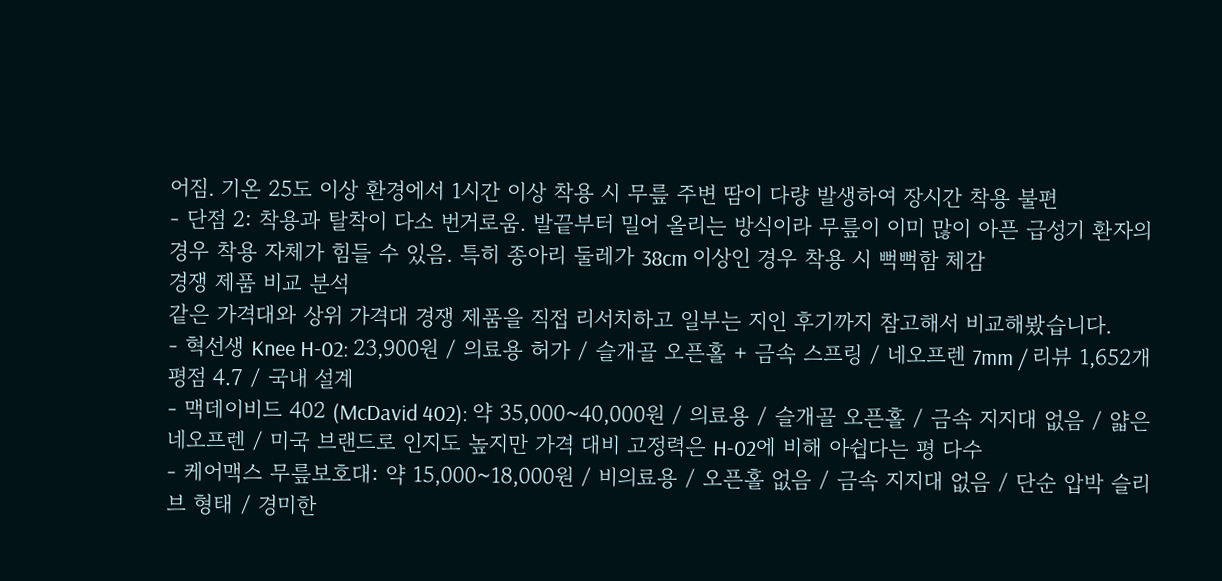어짐. 기온 25도 이상 환경에서 1시간 이상 착용 시 무릎 주변 땀이 다량 발생하여 장시간 착용 불편
- 단점 2: 착용과 탈착이 다소 번거로움. 발끝부터 밀어 올리는 방식이라 무릎이 이미 많이 아픈 급성기 환자의 경우 착용 자체가 힘들 수 있음. 특히 종아리 둘레가 38cm 이상인 경우 착용 시 뻑뻑함 체감
경쟁 제품 비교 분석
같은 가격대와 상위 가격대 경쟁 제품을 직접 리서치하고 일부는 지인 후기까지 참고해서 비교해봤습니다.
- 혁선생 Knee H-02: 23,900원 / 의료용 허가 / 슬개골 오픈홀 + 금속 스프링 / 네오프렌 7mm / 리뷰 1,652개 평점 4.7 / 국내 설계
- 맥데이비드 402 (McDavid 402): 약 35,000~40,000원 / 의료용 / 슬개골 오픈홀 / 금속 지지대 없음 / 얇은 네오프렌 / 미국 브랜드로 인지도 높지만 가격 대비 고정력은 H-02에 비해 아쉽다는 평 다수
- 케어맥스 무릎보호대: 약 15,000~18,000원 / 비의료용 / 오픈홀 없음 / 금속 지지대 없음 / 단순 압박 슬리브 형태 / 경미한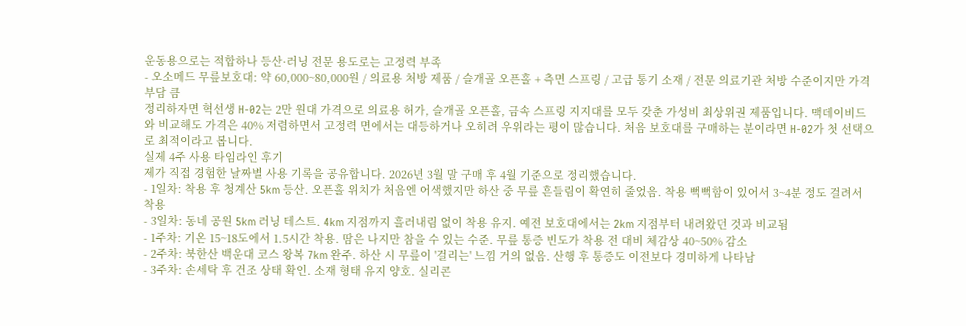운동용으로는 적합하나 등산·러닝 전문 용도로는 고정력 부족
- 오소메드 무릎보호대: 약 60,000~80,000원 / 의료용 처방 제품 / 슬개골 오픈홀 + 측면 스프링 / 고급 통기 소재 / 전문 의료기관 처방 수준이지만 가격 부담 큼
정리하자면 혁선생 H-02는 2만 원대 가격으로 의료용 허가, 슬개골 오픈홀, 금속 스프링 지지대를 모두 갖춘 가성비 최상위권 제품입니다. 맥데이비드와 비교해도 가격은 40% 저렴하면서 고정력 면에서는 대등하거나 오히려 우위라는 평이 많습니다. 처음 보호대를 구매하는 분이라면 H-02가 첫 선택으로 최적이라고 봅니다.
실제 4주 사용 타임라인 후기
제가 직접 경험한 날짜별 사용 기록을 공유합니다. 2026년 3월 말 구매 후 4월 기준으로 정리했습니다.
- 1일차: 착용 후 청계산 5km 등산. 오픈홀 위치가 처음엔 어색했지만 하산 중 무릎 흔들림이 확연히 줄었음. 착용 뻑뻑함이 있어서 3~4분 정도 걸려서 착용
- 3일차: 동네 공원 5km 러닝 테스트. 4km 지점까지 흘러내림 없이 착용 유지. 예전 보호대에서는 2km 지점부터 내려왔던 것과 비교됨
- 1주차: 기온 15~18도에서 1.5시간 착용. 땀은 나지만 참을 수 있는 수준. 무릎 통증 빈도가 착용 전 대비 체감상 40~50% 감소
- 2주차: 북한산 백운대 코스 왕복 7km 완주. 하산 시 무릎이 '걸리는' 느낌 거의 없음. 산행 후 통증도 이전보다 경미하게 나타남
- 3주차: 손세탁 후 건조 상태 확인. 소재 형태 유지 양호. 실리콘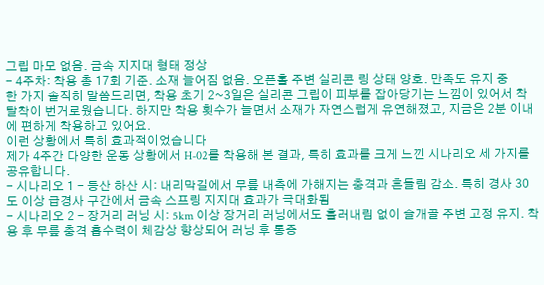그립 마모 없음. 금속 지지대 형태 정상
- 4주차: 착용 총 17회 기준. 소재 늘어짐 없음. 오픈홀 주변 실리콘 링 상태 양호. 만족도 유지 중
한 가지 솔직히 말씀드리면, 착용 초기 2~3일은 실리콘 그립이 피부를 잡아당기는 느낌이 있어서 착탈착이 번거로웠습니다. 하지만 착용 횟수가 늘면서 소재가 자연스럽게 유연해졌고, 지금은 2분 이내에 편하게 착용하고 있어요.
이런 상황에서 특히 효과적이었습니다
제가 4주간 다양한 운동 상황에서 H-02를 착용해 본 결과, 특히 효과를 크게 느낀 시나리오 세 가지를 공유합니다.
- 시나리오 1 - 등산 하산 시: 내리막길에서 무릎 내측에 가해지는 충격과 흔들림 감소. 특히 경사 30도 이상 급경사 구간에서 금속 스프링 지지대 효과가 극대화됨
- 시나리오 2 - 장거리 러닝 시: 5km 이상 장거리 러닝에서도 흘러내림 없이 슬개골 주변 고정 유지. 착용 후 무릎 충격 흡수력이 체감상 향상되어 러닝 후 통증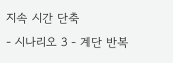지속 시간 단축
- 시나리오 3 - 계단 반복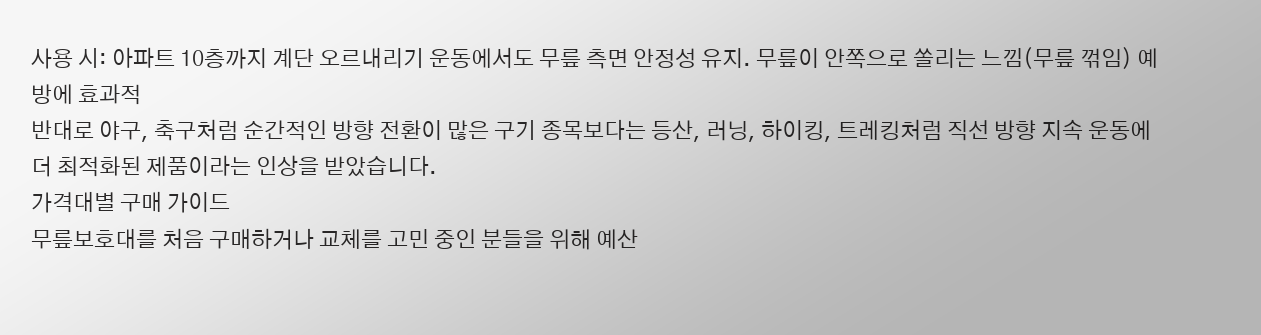사용 시: 아파트 10층까지 계단 오르내리기 운동에서도 무릎 측면 안정성 유지. 무릎이 안쪽으로 쏠리는 느낌(무릎 꺾임) 예방에 효과적
반대로 야구, 축구처럼 순간적인 방향 전환이 많은 구기 종목보다는 등산, 러닝, 하이킹, 트레킹처럼 직선 방향 지속 운동에 더 최적화된 제품이라는 인상을 받았습니다.
가격대별 구매 가이드
무릎보호대를 처음 구매하거나 교체를 고민 중인 분들을 위해 예산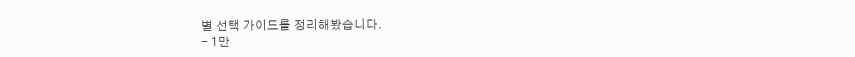별 선택 가이드를 정리해봤습니다.
- 1만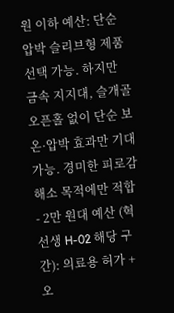원 이하 예산: 단순 압박 슬리브형 제품 선택 가능. 하지만 금속 지지대, 슬개골 오픈홀 없이 단순 보온·압박 효과만 기대 가능. 경미한 피로감 해소 목적에만 적합
- 2만 원대 예산 (혁선생 H-02 해당 구간): 의료용 허가 + 오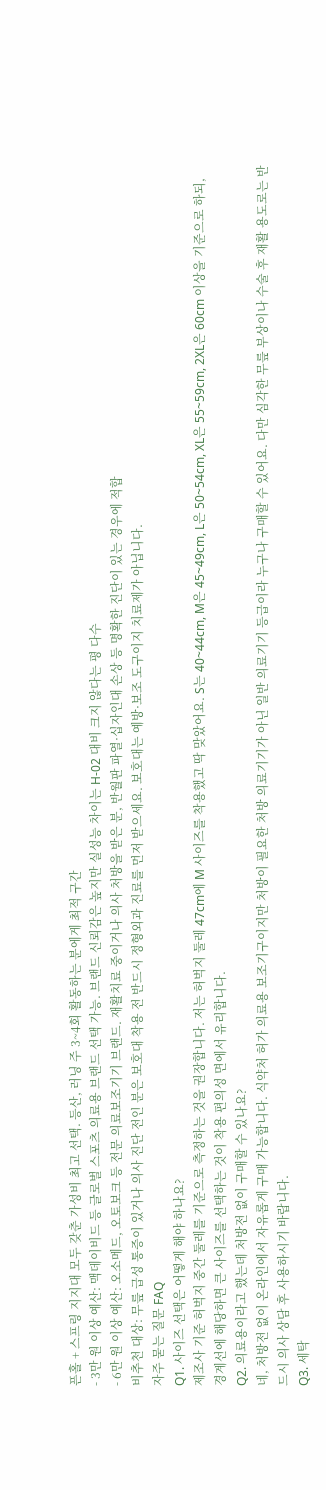픈홀 + 스프링 지지대 모두 갖춘 가성비 최고 선택. 등산, 러닝 주 3~4회 활동하는 분에게 최적 구간
- 3만 원 이상 예산: 맥데이비드 등 글로벌 스포츠 의료용 브랜드 선택 가능. 브랜드 신뢰감은 높지만 실성능 차이는 H-02 대비 크지 않다는 평 다수
- 6만 원 이상 예산: 오소메드, 오토보크 등 전문 의료보조기기 브랜드. 재활치료 중이거나 의사 처방을 받은 분, 반월판 파열·십자인대 손상 등 명확한 진단이 있는 경우에 적합
비추천 대상: 무릎 급성 통증이 있거나 의사 진단 전인 분은 보호대 착용 전 반드시 정형외과 진료를 먼저 받으세요. 보호대는 예방·보조 도구이지 치료제가 아닙니다.
자주 묻는 질문 FAQ
Q1. 사이즈 선택은 어떻게 해야 하나요?
제조사 기준 허벅지 중간 둘레를 기준으로 측정하는 것을 권장합니다. 저는 허벅지 둘레 47cm에 M 사이즈를 착용했고 딱 맞았어요. S는 40~44cm, M은 45~49cm, L은 50~54cm, XL은 55~59cm, 2XL은 60cm 이상을 기준으로 하되, 경계선에 해당하면 큰 사이즈를 선택하는 것이 착용 편의성 면에서 유리합니다.
Q2. 의료용이라고 했는데 처방전 없이 구매할 수 있나요?
네, 처방전 없이 온라인에서 자유롭게 구매 가능합니다. 식약처 허가 의료용 보조기구이지만 처방이 필요한 처방 의료기기가 아닌 일반 의료기기 등급이라 누구나 구매할 수 있어요. 다만 심각한 무릎 부상이나 수술 후 재활 용도로는 반드시 의사 상담 후 사용하시기 바랍니다.
Q3. 세탁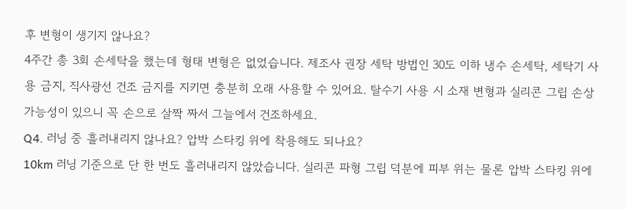후 변형이 생기지 않나요?
4주간 총 3회 손세탁을 했는데 형태 변형은 없었습니다. 제조사 권장 세탁 방법인 30도 이하 냉수 손세탁, 세탁기 사용 금지, 직사광선 건조 금지를 지키면 충분히 오래 사용할 수 있어요. 탈수기 사용 시 소재 변형과 실리콘 그립 손상 가능성이 있으니 꼭 손으로 살짝 짜서 그늘에서 건조하세요.
Q4. 러닝 중 흘러내리지 않나요? 압박 스타킹 위에 착용해도 되나요?
10km 러닝 기준으로 단 한 번도 흘러내리지 않았습니다. 실리콘 파형 그립 덕분에 피부 위는 물론 압박 스타킹 위에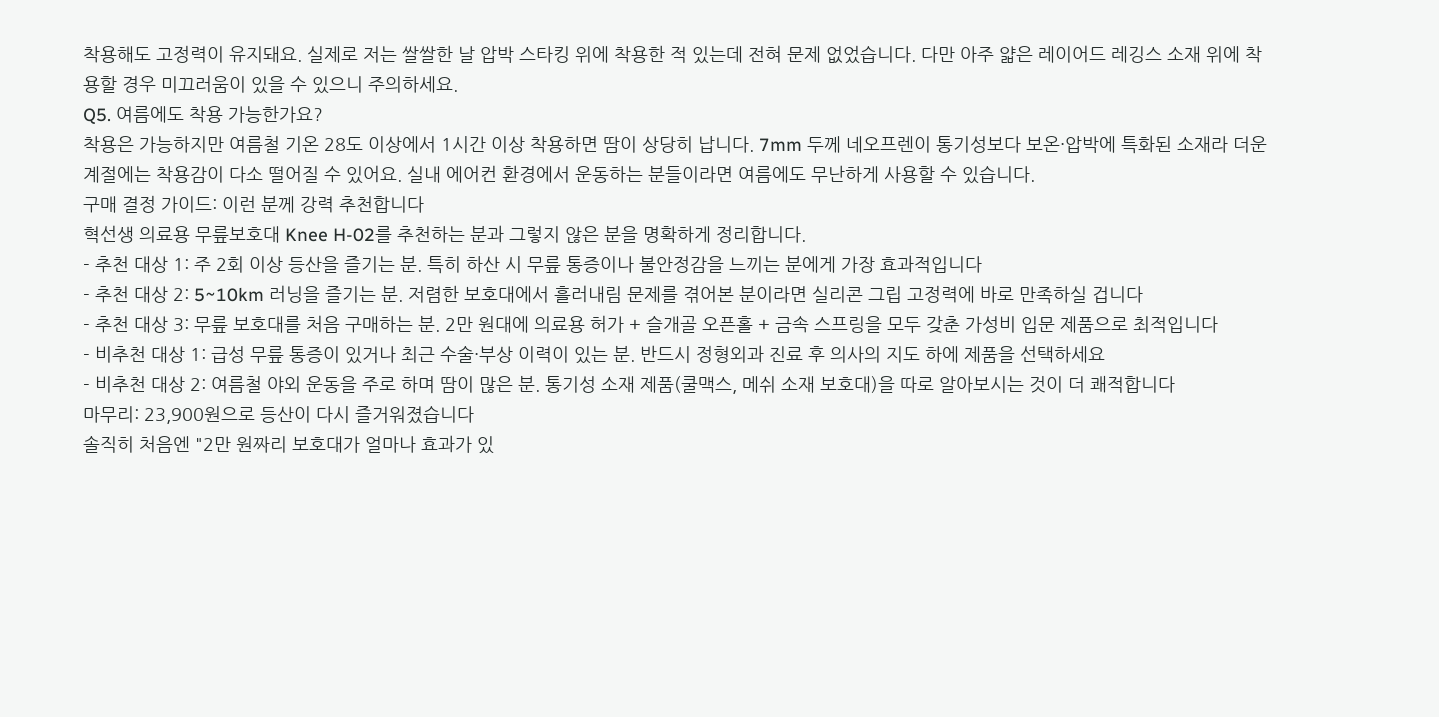착용해도 고정력이 유지돼요. 실제로 저는 쌀쌀한 날 압박 스타킹 위에 착용한 적 있는데 전혀 문제 없었습니다. 다만 아주 얇은 레이어드 레깅스 소재 위에 착용할 경우 미끄러움이 있을 수 있으니 주의하세요.
Q5. 여름에도 착용 가능한가요?
착용은 가능하지만 여름철 기온 28도 이상에서 1시간 이상 착용하면 땀이 상당히 납니다. 7mm 두께 네오프렌이 통기성보다 보온·압박에 특화된 소재라 더운 계절에는 착용감이 다소 떨어질 수 있어요. 실내 에어컨 환경에서 운동하는 분들이라면 여름에도 무난하게 사용할 수 있습니다.
구매 결정 가이드: 이런 분께 강력 추천합니다
혁선생 의료용 무릎보호대 Knee H-02를 추천하는 분과 그렇지 않은 분을 명확하게 정리합니다.
- 추천 대상 1: 주 2회 이상 등산을 즐기는 분. 특히 하산 시 무릎 통증이나 불안정감을 느끼는 분에게 가장 효과적입니다
- 추천 대상 2: 5~10km 러닝을 즐기는 분. 저렴한 보호대에서 흘러내림 문제를 겪어본 분이라면 실리콘 그립 고정력에 바로 만족하실 겁니다
- 추천 대상 3: 무릎 보호대를 처음 구매하는 분. 2만 원대에 의료용 허가 + 슬개골 오픈홀 + 금속 스프링을 모두 갖춘 가성비 입문 제품으로 최적입니다
- 비추천 대상 1: 급성 무릎 통증이 있거나 최근 수술·부상 이력이 있는 분. 반드시 정형외과 진료 후 의사의 지도 하에 제품을 선택하세요
- 비추천 대상 2: 여름철 야외 운동을 주로 하며 땀이 많은 분. 통기성 소재 제품(쿨맥스, 메쉬 소재 보호대)을 따로 알아보시는 것이 더 쾌적합니다
마무리: 23,900원으로 등산이 다시 즐거워졌습니다
솔직히 처음엔 "2만 원짜리 보호대가 얼마나 효과가 있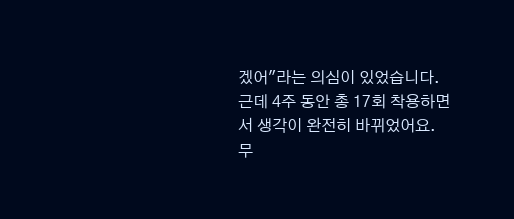겠어"라는 의심이 있었습니다. 근데 4주 동안 총 17회 착용하면서 생각이 완전히 바뀌었어요. 무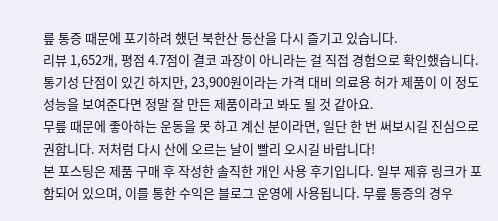릎 통증 때문에 포기하려 했던 북한산 등산을 다시 즐기고 있습니다.
리뷰 1,652개, 평점 4.7점이 결코 과장이 아니라는 걸 직접 경험으로 확인했습니다. 통기성 단점이 있긴 하지만, 23,900원이라는 가격 대비 의료용 허가 제품이 이 정도 성능을 보여준다면 정말 잘 만든 제품이라고 봐도 될 것 같아요.
무릎 때문에 좋아하는 운동을 못 하고 계신 분이라면, 일단 한 번 써보시길 진심으로 권합니다. 저처럼 다시 산에 오르는 날이 빨리 오시길 바랍니다!
본 포스팅은 제품 구매 후 작성한 솔직한 개인 사용 후기입니다. 일부 제휴 링크가 포함되어 있으며, 이를 통한 수익은 블로그 운영에 사용됩니다. 무릎 통증의 경우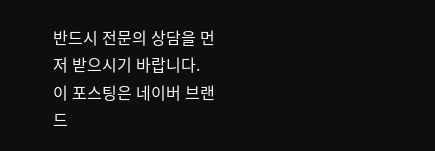반드시 전문의 상담을 먼저 받으시기 바랍니다.
이 포스팅은 네이버 브랜드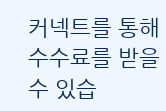커넥트를 통해 수수료를 받을 수 있습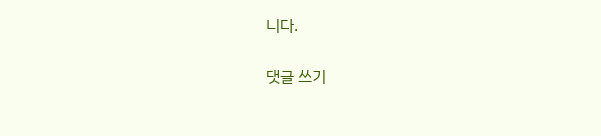니다.

댓글 쓰기